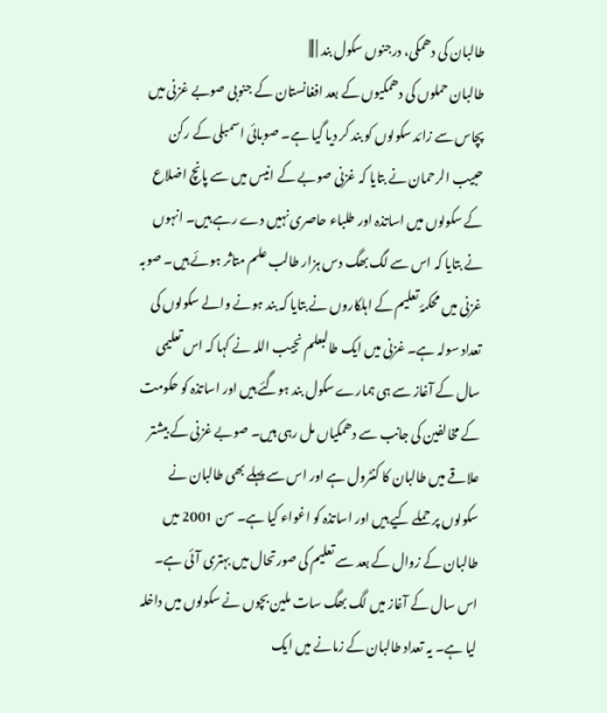طالبان کی دھمکی، درجنوں سکول بند | |||
طالبان حملوں کی دھمکیوں کے بعد افغانستان کے جنوبی صوبے غزنی میں پچاس سے زائد سکولوں کو بند کر دیا گیا ہے۔ صوبائی اسمبلی کے رکن حبیب الرحمان نے بتایا کہ غزنی صوبے کے انیس میں سے پانچ اضلاع کے سکولوں میں اساتذہ اور طلباء حاصری نہیں دے رہے ہیں۔ انہوں نے بتایا کہ اس سے لگ بھگ دس ہزار طالب علم متاثر ہوئے ہیں۔ صوبہ غزنی میں محکمۂ تعلیم کے اہلکاروں نے بتایا کہ بند ہونے والے سکولوں کی تعداد سولہ ہے۔ غزنی میں ایک طالبعلم نجیب اللہ نے کہا کہ اس تعلیمی سال کے آغاز سے ہی ہمارے سکول بند ہوگئے ہیں اور اساتذہ کو حکومت کے مخالفین کی جانب سے دھمکیاں مل رہی ہیں۔ صوبے غزنی کے بیشتر علاقے میں طالبان کا کنٹرول ہے اور اس سے پہلے بھی طالبان نے سکولوں پر حملے کیے ہیں اور اساتذہ کو اغواء کیا ہے۔ سن 2001 میں طالبان کے زوال کے بعد سے تعلیم کی صورتحال میں بہتری آئی ہے۔ اس سال کے آغاز میں لگ بھگ سات ملین بچوں نے سکولوں میں داخلہ لیا ہے۔ یہ تعداد طالبان کے زمانے میں ایک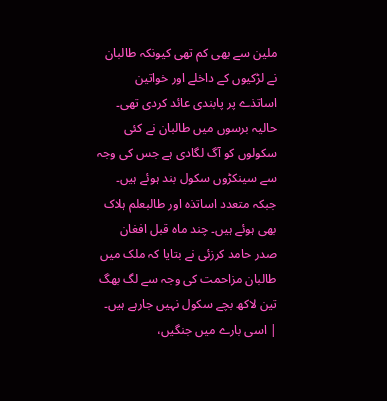ملین سے بھی کم تھی کیونکہ طالبان نے لڑکیوں کے داخلے اور خواتین اساتذے پر پابندی عائد کردی تھی۔ حالیہ برسوں میں طالبان نے کئی سکولوں کو آگ لگادی ہے جس کی وجہ سے سینکڑوں سکول بند ہوئے ہیں۔ جبکہ متعدد اساتذہ اور طالبعلم ہلاک بھی ہوئے ہیں۔ چند ماہ قبل افغان صدر حامد کرزئی نے بتایا کہ ملک میں طالبان مزاحمت کی وجہ سے لگ بھگ تین لاکھ بچے سکول نہیں جارہے ہیں۔ | اسی بارے میں جنگیں،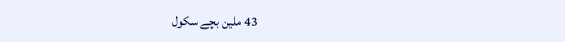43 ملین بچے سکول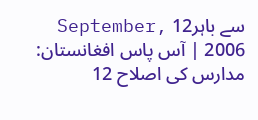سے باہر12 September, 2006 | آس پاس افغانستان: مدارس کی اصلاح 12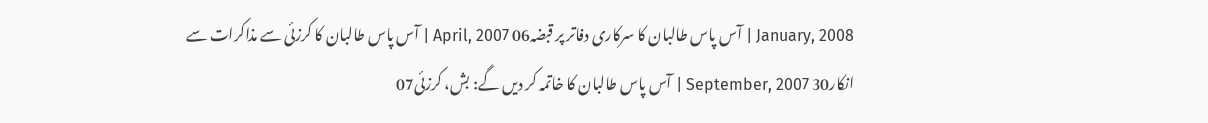January, 2008 | آس پاس طالبان کا سرکاری دفاتر پر قبضہ06 April, 2007 | آس پاس طالبان کا کرزئی سے مذاکرات سے انکار30 September, 2007 | آس پاس طالبان کا خاتمہ کر دیں گے: بش، کرزئی07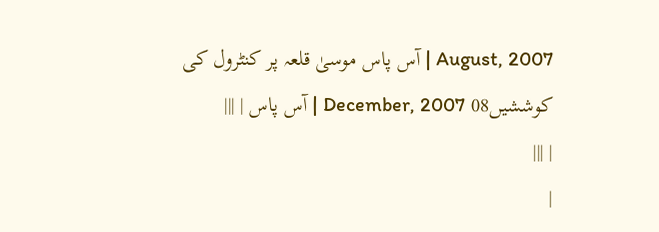August, 2007 | آس پاس موسیٰ قلعہ پر کنٹرول کی کوششیں08 December, 2007 | آس پاس | |||
| |||
|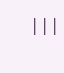|||